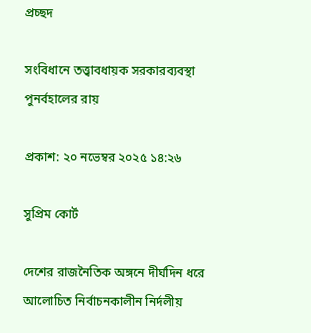প্রচ্ছদ

সংবিধানে তত্ত্বাবধায়ক সরকারব্যবস্থা পুনর্বহালের রায়

প্রকাশ: ২০ নভেম্বর ২০২৫ ১৪:২৬

সুপ্রিম কোর্ট

দেশের রাজনৈতিক অঙ্গনে দীর্ঘদিন ধরে আলোচিত নির্বাচনকালীন নির্দলীয়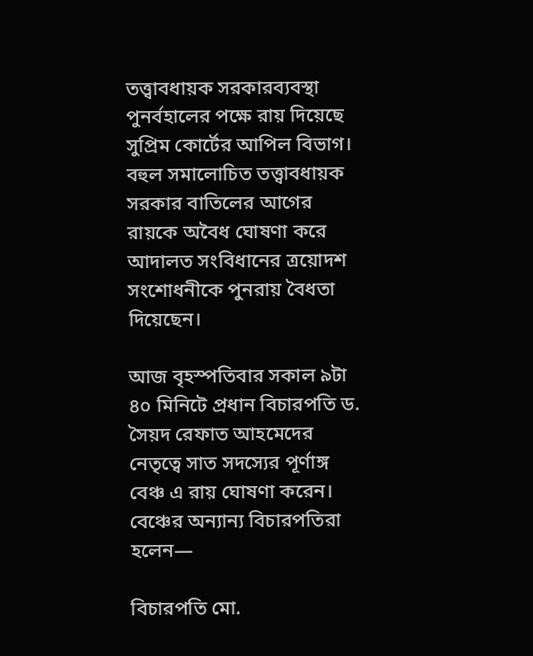তত্ত্বাবধায়ক সরকারব্যবস্থা পুনর্বহালের পক্ষে রায় দিয়েছে সুপ্রিম কোর্টের আপিল বিভাগ। বহুল সমালোচিত তত্ত্বাবধায়ক সরকার বাতিলের আগের রায়কে অবৈধ ঘোষণা করে আদালত সংবিধানের ত্রয়োদশ সংশোধনীকে পুনরায় বৈধতা দিয়েছেন।

আজ বৃহস্পতিবার সকাল ৯টা ৪০ মিনিটে প্রধান বিচারপতি ড. সৈয়দ রেফাত আহমেদের নেতৃত্বে সাত সদস্যের পূর্ণাঙ্গ বেঞ্চ এ রায় ঘোষণা করেন। বেঞ্চের অন্যান্য বিচারপতিরা হলেন—

বিচারপতি মো.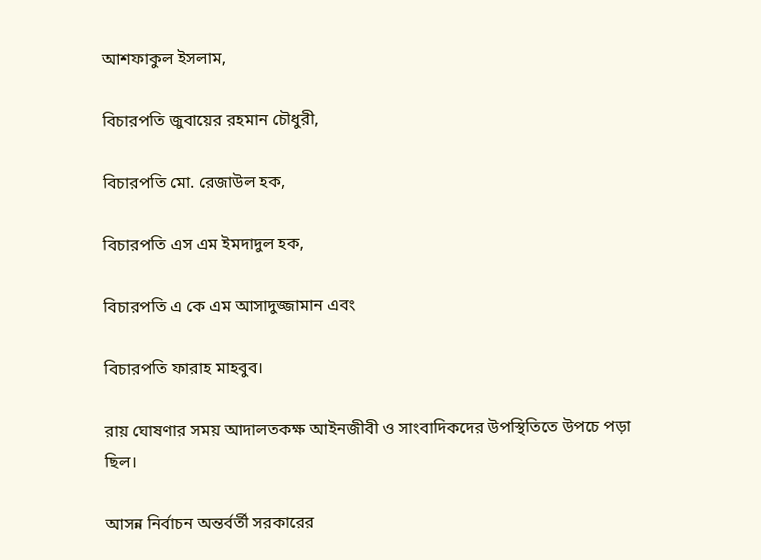আশফাকুল ইসলাম,

বিচারপতি জুবায়ের রহমান চৌধুরী,

বিচারপতি মো. রেজাউল হক,

বিচারপতি এস এম ইমদাদুল হক,

বিচারপতি এ কে এম আসাদুজ্জামান এবং

বিচারপতি ফারাহ মাহবুব।

রায় ঘোষণার সময় আদালতকক্ষ আইনজীবী ও সাংবাদিকদের উপস্থিতিতে উপচে পড়া ছিল।

আসন্ন নির্বাচন অন্তর্বর্তী সরকারের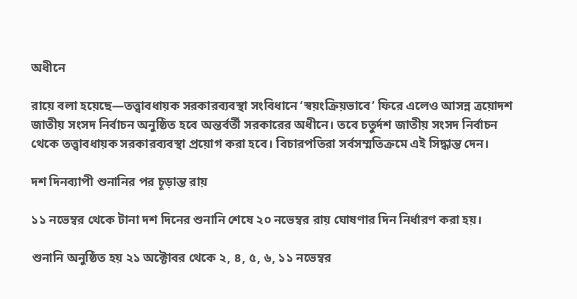অধীনে

রায়ে বলা হয়েছে—তত্ত্বাবধায়ক সরকারব্যবস্থা সংবিধানে ‘স্বয়ংক্রিয়ভাবে’ ফিরে এলেও আসন্ন ত্রয়োদশ জাতীয় সংসদ নির্বাচন অনুষ্ঠিত হবে অন্তর্বর্তী সরকারের অধীনে। তবে চতুর্দশ জাতীয় সংসদ নির্বাচন থেকে তত্ত্বাবধায়ক সরকারব্যবস্থা প্রয়োগ করা হবে। বিচারপতিরা সর্বসম্মতিক্রমে এই সিদ্ধান্ত দেন।

দশ দিনব্যাপী শুনানির পর চূড়ান্ত রায়

১১ নভেম্বর থেকে টানা দশ দিনের শুনানি শেষে ২০ নভেম্বর রায় ঘোষণার দিন নির্ধারণ করা হয়।

শুনানি অনুষ্ঠিত হয় ২১ অক্টোবর থেকে ২, ৪, ৫, ৬, ১১ নভেম্বর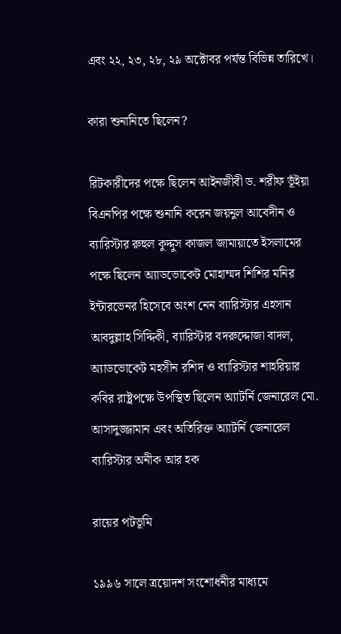এবং ২২, ২৩, ২৮, ২৯ অক্টোবর পর্যন্ত বিভিন্ন তারিখে।

কারা শুনানিতে ছিলেন?

রিটকারীদের পক্ষে ছিলেন আইনজীবী ড. শরীফ ভূঁইয়া বিএনপির পক্ষে শুনানি করেন জয়নুল আবেদীন ও ব্যারিস্টার রুহুল কুদ্দুস কাজল জামায়াতে ইসলামের পক্ষে ছিলেন অ্যাডভোকেট মোহাম্মদ শিশির মনির ইন্টারভেনর হিসেবে অংশ নেন ব্যারিস্টার এহসান আবদুল্লাহ সিদ্দিকী, ব্যারিস্টার বদরুদ্দোজা বাদল, অ্যাডভোকেট মহসীন রশিদ ও ব্যারিস্টার শাহরিয়ার কবির রাষ্ট্রপক্ষে উপস্থিত ছিলেন অ্যাটর্নি জেনারেল মো. আসাদুজ্জামান এবং অতিরিক্ত অ্যাটর্নি জেনারেল ব্যারিস্টার অনীক আর হক

রায়ের পটভূমি

১৯৯৬ সালে ত্রয়োদশ সংশোধনীর মাধ্যমে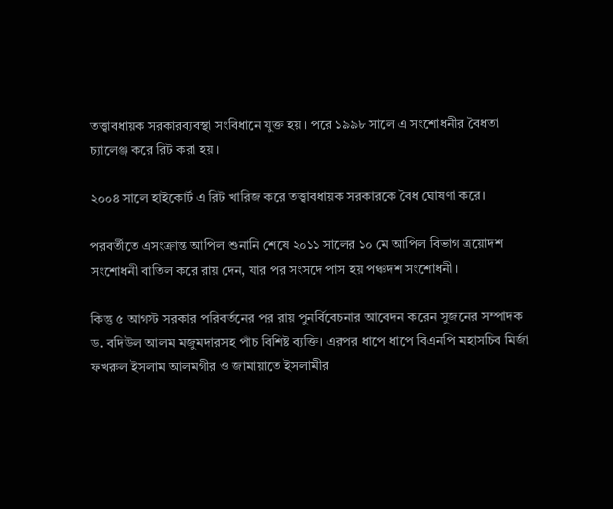তত্ত্বাবধায়ক সরকারব্যবস্থা সংবিধানে যুক্ত হয়। পরে ১৯৯৮ সালে এ সংশোধনীর বৈধতা চ্যালেঞ্জ করে রিট করা হয়।

২০০৪ সালে হাইকোর্ট এ রিট খারিজ করে তত্ত্বাবধায়ক সরকারকে বৈধ ঘোষণা করে।

পরবর্তীতে এসংক্রান্ত আপিল শুনানি শেষে ২০১১ সালের ১০ মে আপিল বিভাগ ত্রয়োদশ সংশোধনী বাতিল করে রায় দেন, যার পর সংসদে পাস হয় পঞ্চদশ সংশোধনী।

কিন্তু ৫ আগস্ট সরকার পরিবর্তনের পর রায় পুনর্বিবেচনার আবেদন করেন সুজনের সম্পাদক ড. বদিউল আলম মজুমদারসহ পাঁচ বিশিষ্ট ব্যক্তি। এরপর ধাপে ধাপে বিএনপি মহাসচিব মির্জা ফখরুল ইসলাম আলমগীর ও জামায়াতে ইসলামীর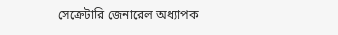সেক্রেটারি জেনারেল অধ্যাপক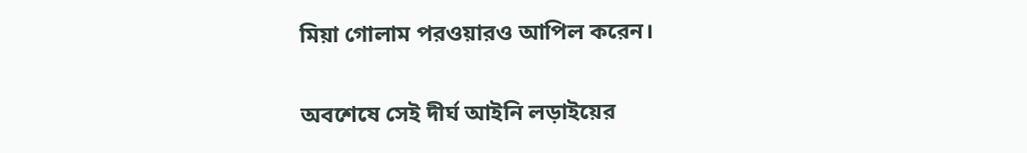মিয়া গোলাম পরওয়ারও আপিল করেন।

অবশেষে সেই দীর্ঘ আইনি লড়াইয়ের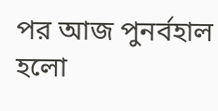পর আজ পুনর্বহাল হলো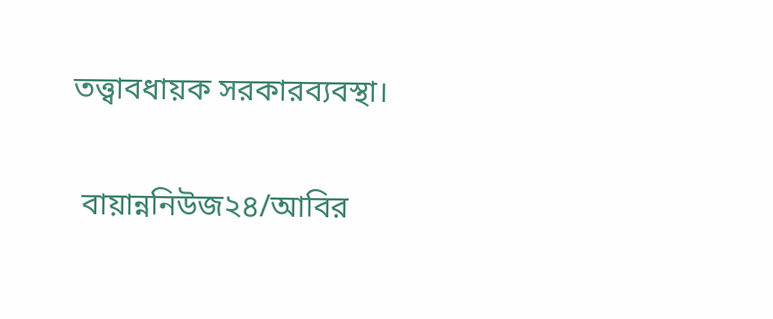তত্ত্বাবধায়ক সরকারব্যবস্থা।

 বায়ান্ননিউজ২৪/আবির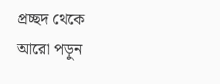প্রচ্ছদ থেকে আরো পড়ুন